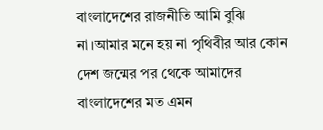বাংলাদেশের রাজনীতি আমি বুঝি না।আমার মনে হয় না পৃথিবীর আর কোন দেশ জন্মের পর থেকে আমাদের বাংলাদেশের মত এমন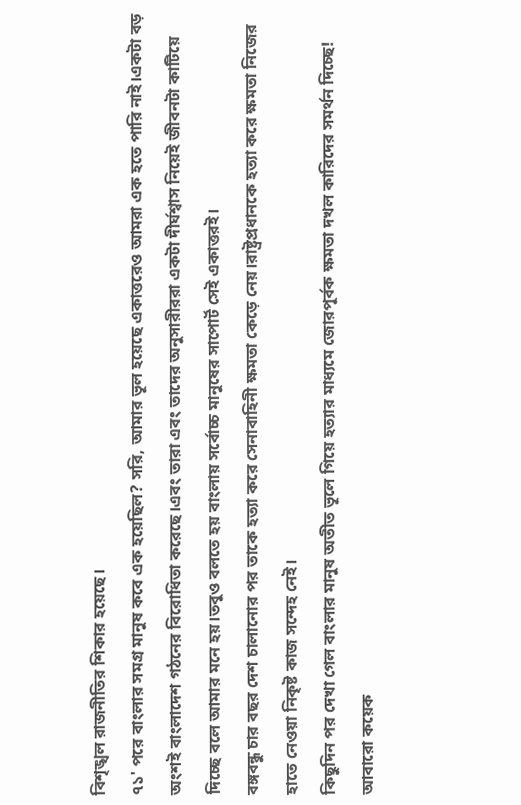বিশৃঙ্খল রাজনীতির শিকার হয়েছে।
৭১' পরে বাংলার সমগ্র মানুষ কবে এক হয়েছিল? সরি, আমার ভূল হয়েছে একাত্তরেও আমরা এক হতে পারি নাই।একটা বড় অংশই বাংলাদেশ গঠনের বিরোধিতা করেছে।এবং তারা এবং তাদের অনুসারীররা একটা দীর্ঘশ্বাস নিয়েই জীবনটা কাটিয়ে দিচ্ছে বলে আমার মনে হয়।তবুও বলতে হয় বাংলায় সর্বোচ্চ মানুষের সাপোর্ট সেই একাত্তরই।
বঙ্গবন্ধু চার বছর দেশ চালানোর পর তাকে হত্যা করে সেনাবাহিনী ক্ষমতা কেড়ে নেয়।রাষ্ট্রপ্রধানকে হত্যা করে ক্ষমতা নিজের হাতে নেওয়া নিকৃষ্ট কাজ সন্দেহ নেই।
কিছুদিন পর দেখা গেল বাংলার মানুষ অতীত ভূলে গিয়ে হত্যার মাধ্যমে জোরপূর্বক ক্ষমতা দখল কারিদের সমর্থন দিচ্ছে!
আবারো কয়েক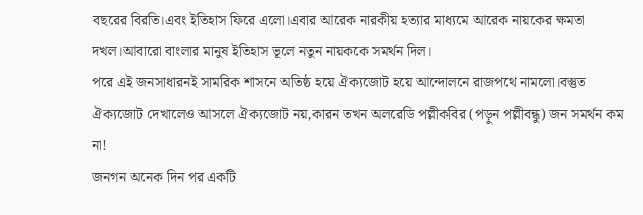বছরের বিরতি।এবং ইতিহাস ফিরে এলো।এবার আরেক নারকীয় হত্যার মাধ্যমে আরেক নায়কের ক্ষমতা দখল।আবারো বাংলার মানুষ ইতিহাস ভূলে নতুন নায়ককে সমর্থন দিল।
পরে এই জনসাধারনই সামরিক শাসনে অতিষ্ঠ হয়ে ঐক্যজোট হয়ে আন্দোলনে রাজপথে নামলো।বস্তুত ঐক্যজোট দেখালেও আসলে ঐক্যজোট নয়,কারন তখন অলরেডি পল্লীকবির (পড়ুন পল্লীবন্ধু) জন সমর্থন কম না!
জনগন অনেক দিন পর একটি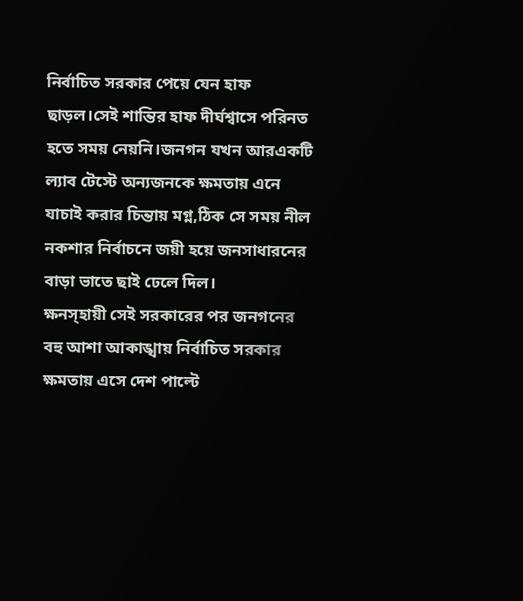নির্বাচিত সরকার পেয়ে যেন হাফ ছাড়ল।সেই শান্তির হাফ দীর্ঘশ্বাসে পরিনত হতে সময় নেয়নি।জনগন যখন আরএকটি ল্যাব টেস্টে অন্যজনকে ক্ষমতায় এনে যাচাই করার চিন্তায় মগ্ন,ঠিক সে সময় নীল নকশার নির্বাচনে জয়ী হয়ে জনসাধারনের বাড়া ভাতে ছাই ঢেলে দিল।
ক্ষনস্হায়ী সেই সরকারের পর জনগনের বহু আশা আকাঙ্খায় নির্বাচিত সরকার ক্ষমতায় এসে দেশ পাল্টে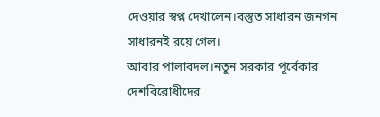দেওয়ার স্বপ্ন দেখালেন।বস্তুত সাধারন জনগন সাধারনই রয়ে গেল।
আবার পালাবদল।নতুন সরকার পূর্বেকার দেশবিরোধীদের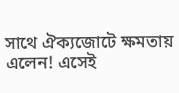সাথে ঐক্যজোটে ক্ষমতায় এলেন! এসেই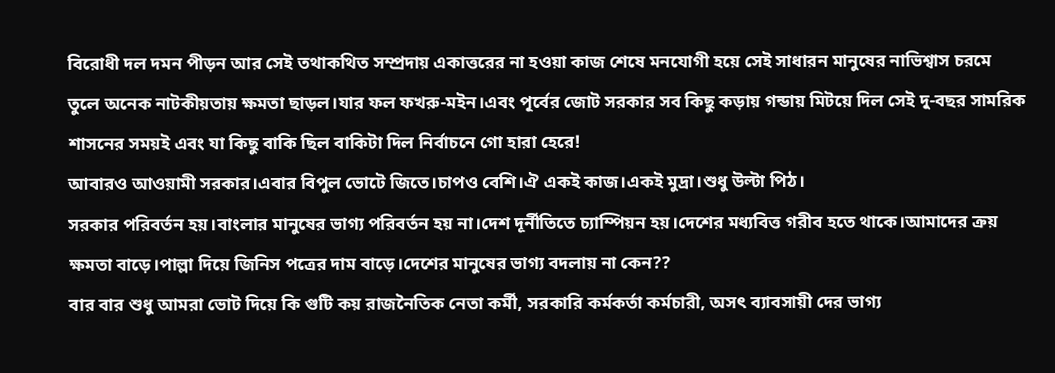বিরোধী দল দমন পীড়ন আর সেই তথাকথিত সম্প্রদায় একাত্তরের না হওয়া কাজ শেষে মনযোগী হয়ে সেই সাধারন মানুষের নাভিশ্বাস চরমে তুলে অনেক নাটকীয়তায় ক্ষমতা ছাড়ল।যার ফল ফখরু-মইন।এবং পূর্বের জোট সরকার সব কিছু কড়ায় গন্ডায় মিটয়ে দিল সেই দু-বছর সামরিক শাসনের সময়ই এবং যা কিছু বাকি ছিল বাকিটা দিল নির্বাচনে গো হারা হেরে!
আবারও আওয়ামী সরকার।এবার বিপুল ভোটে জিতে।চাপও বেশি।ঐ একই কাজ।একই মুদ্রা।শুধু উল্টা পিঠ।
সরকার পরিবর্তন হয়।বাংলার মানুষের ভাগ্য পরিবর্তন হয় না।দেশ দূর্নীতিতে চ্যাম্পিয়ন হয়।দেশের মধ্যবিত্ত গরীব হতে থাকে।আমাদের ক্রয় ক্ষমতা বাড়ে।পাল্লা দিয়ে জিনিস পত্রের দাম বাড়ে।দেশের মানুষের ভাগ্য বদলায় না কেন??
বার বার শুধু আমরা ভোট দিয়ে কি গুটি কয় রাজনৈতিক নেতা কর্মী, সরকারি কর্মকর্তা কর্মচারী, অসৎ ব্যাবসায়ী দের ভাগ্য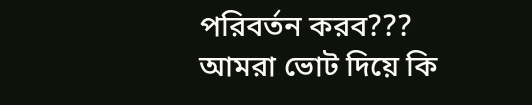পরিবর্তন করব???
আমরা ভোট দিয়ে কি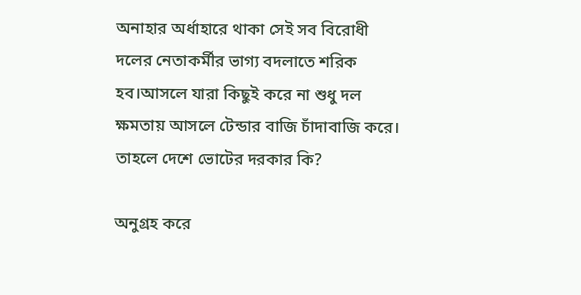অনাহার অর্ধাহারে থাকা সেই সব বিরোধী দলের নেতাকর্মীর ভাগ্য বদলাতে শরিক হব।আসলে যারা কিছুই করে না শুধু দল ক্ষমতায় আসলে টেন্ডার বাজি চাঁদাবাজি করে।
তাহলে দেশে ভোটের দরকার কি?

অনুগ্রহ করে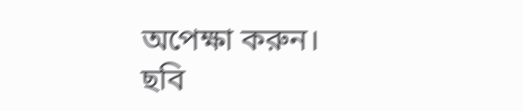অপেক্ষা করুন। ছবি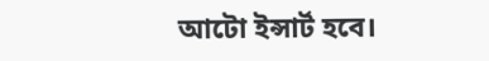আটো ইন্সার্ট হবে।